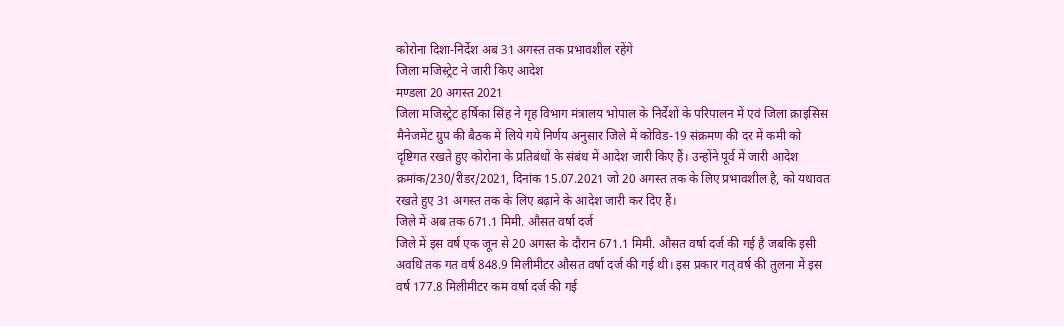कोरोना दिशा-निर्देश अब 31 अगस्त तक प्रभावशील रहेंगे
जिला मजिस्ट्रेट ने जारी किए आदेश
मण्डला 20 अगस्त 2021
जिला मजिस्ट्रेट हर्षिका सिंह ने गृह विभाग मंत्रालय भोपाल के निर्देशों के परिपालन में एवं जिला क्राइसिस मैनेजमेंट ग्रुप की बैठक में लिये गये निर्णय अनुसार जिले में कोविड-19 संक्रमण की दर में कमी को दृष्टिगत रखते हुए कोरोना के प्रतिबंधों के संबंध में आदेश जारी किए हैं। उन्होंने पूर्व में जारी आदेश क्रमांक/230/रीडर/2021, दिनांक 15.07.2021 जो 20 अगस्त तक के लिए प्रभावशील है, को यथावत रखते हुए 31 अगस्त तक के लिए बढ़ाने के आदेश जारी कर दिए हैं।
जिले में अब तक 671.1 मिमी. औसत वर्षा दर्ज
जिले में इस वर्ष एक जून से 20 अगस्त के दौरान 671.1 मिमी. औसत वर्षा दर्ज की गई है जबकि इसी अवधि तक गत वर्ष 848.9 मिलीमीटर औसत वर्षा दर्ज की गई थी। इस प्रकार गत् वर्ष की तुलना में इस वर्ष 177.8 मिलीमीटर कम वर्षा दर्ज की गई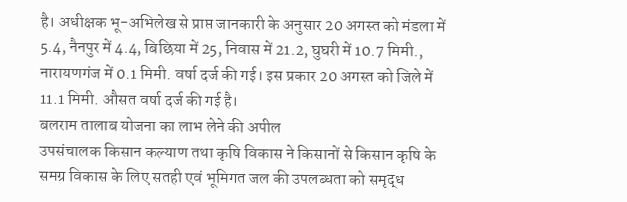है। अधीक्षक भू-अभिलेख से प्राप्त जानकारी के अनुसार 20 अगस्त को मंडला में 5.4, नैनपुर में 4.4, बिछिया में 25, निवास में 21.2, घुघरी में 10.7 मिमी., नारायणगंज में 0.1 मिमी. वर्षा दर्ज की गई। इस प्रकार 20 अगस्त को जिले में 11.1 मिमी. औसत वर्षा दर्ज की गई है।
बलराम तालाब योजना का लाभ लेने की अपील
उपसंचालक किसान कल्याण तथा कृषि विकास ने किसानों से किसान कृषि के समग्र विकास के लिए सतही एवं भूमिगत जल की उपलब्धता को समृद्ध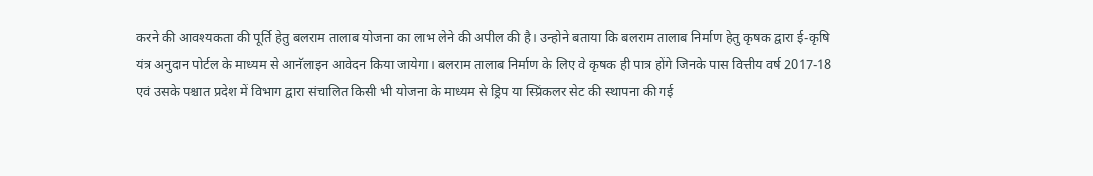करने की आवश्यकता की पूर्ति हेतु बलराम तालाब योजना का लाभ लेने की अपील की है। उन्होने बताया कि बलराम तालाब निर्माण हेतु कृषक द्वारा ई-कृषि यंत्र अनुदान पोर्टल के माध्यम से आनॅलाइन आवेदन किया जायेगा। बलराम तालाब निर्माण के लिए वे कृषक ही पात्र होंगे जिनके पास वित्तीय वर्ष 2017-18 एवं उसके पश्चात प्रदेश में विभाग द्वारा संचालित किसी भी योजना के माध्यम से ड्रिप या स्प्रिंकलर सेट की स्थापना की गई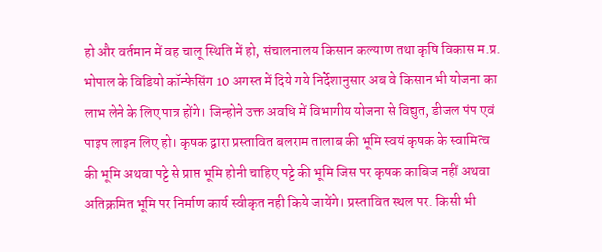हो और वर्तमान में वह चालू स्थिति में हो, संचालनालय किसान कल्याण तथा कृषि विकास म.प्र. भोपाल के विडियो कॉन्फेसिंग 10 अगस्त में दिये गये निर्देशानुसार अब वे किसान भी योजना का लाभ लेने के लिए पात्र होंगे। जिन्होने उक्त अवधि में विभागीय योजना से विद्युत, डीजल पंप एवं पाइप लाइन लिए हो। कृषक द्वारा प्रस्तावित बलराम तालाब की भूमि स्वयं कृषक के स्वामित्व की भूमि अथवा पट्टे से प्राप्त भूमि होनी चाहिए पट्टे की भूमि जिस पर कृषक काबिज नहीं अथवा अतिक्रमित भूमि पर निर्माण कार्य स्वीकृत नही किये जायेंगे। प्रस्तावित स्थल पर. किसी भी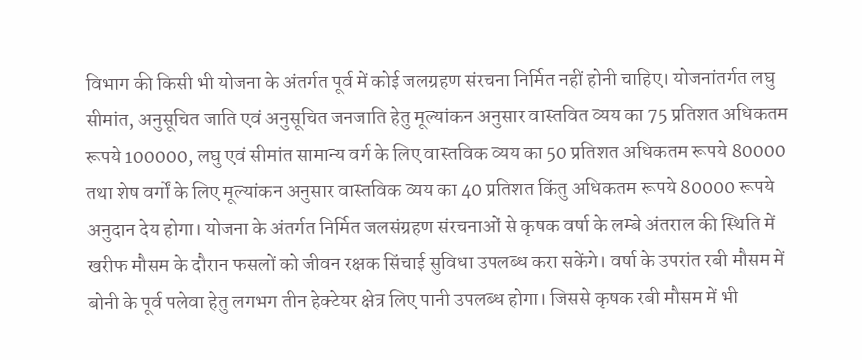विभाग की किसी भी योजना के अंतर्गत पूर्व में कोई जलग्रहण संरचना निर्मित नहीं होनी चाहिए। योजनांतर्गत लघु सीमांत, अनुसूचित जाति एवं अनुसूचित जनजाति हेतु मूल्यांकन अनुसार वास्तवित व्यय का 75 प्रतिशत अधिकतम रूपये 100000, लघु एवं सीमांत सामान्य वर्ग के लिए वास्तविक व्यय का 50 प्रतिशत अधिकतम रूपये 80000 तथा शेष वर्गों के लिए मूल्यांकन अनुसार वास्तविक व्यय का 40 प्रतिशत किंतु अधिकतम रूपये 80000 रूपये अनुदान देय होगा। योजना के अंतर्गत निर्मित जलसंग्रहण संरचनाओं से कृषक वर्षा के लम्बे अंतराल की स्थिति में खरीफ मौसम के दौरान फसलों को जीवन रक्षक सिंचाई सुविधा उपलब्ध करा सकेंगे। वर्षा के उपरांत रबी मौसम में बोनी के पूर्व पलेवा हेतु लगभग तीन हेक्टेयर क्षेत्र लिए पानी उपलब्ध होगा। जिससे कृषक रबी मौसम में भी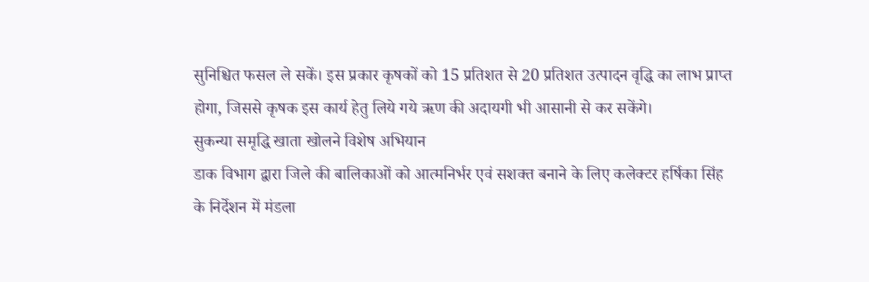सुनिश्चित फसल ले सकें। इस प्रकार कृषकों को 15 प्रतिशत से 20 प्रतिशत उत्पादन वृद्धि का लाभ प्राप्त होगा, जिससे कृषक इस कार्य हेतु लिये गये ऋण की अदायगी भी आसानी से कर सकेंगे।
सुकन्या समृद्धि खाता खोलने विशेष अभियान
डाक विभाग द्वारा जिले की बालिकाओं को आत्मनिर्भर एवं सशक्त बनाने के लिए कलेक्टर हर्षिका सिंह के निर्देशन में मंडला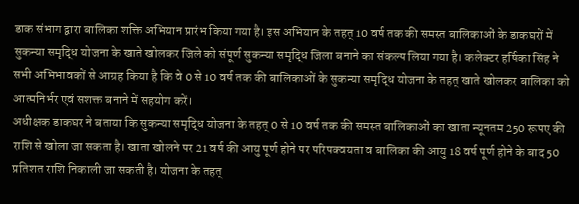डाक संभाग द्वारा बालिका शक्ति अभियान प्रारंभ किया गया है। इस अभियान के तहत् 10 वर्ष तक की समस्त बालिकाओं के डाकघरों में सुकन्या समृद्धि योजना के खाते खोलकर जिले को संपूर्ण सुकन्या समृद्धि जिला बनाने का संकल्प लिया गया है। कलेक्टर हर्षिका सिंह ने सभी अभिभावकों से आग्रह किया है कि वे 0 से 10 वर्ष तक की बालिकाओं के सुकन्या समृद्धि योजना के तहत् खाते खोलकर बालिका को आत्मनिर्भर एवं सशक्त बनाने में सहयोग करें।
अधीक्षक डाकघर ने बताया कि सुकन्या समृद्धि योजना के तहत् 0 से 10 वर्ष तक की समस्त बालिकाओं का खाता न्यूनतम 250 रूपए की राशि से खोला जा सकता है। खाता खोलने पर 21 वर्ष की आयु पूर्ण होने पर परिपक्वयता व बालिका की आयु 18 वर्ष पूर्ण होने के बाद 50 प्रतिशत राशि निकाली जा सकती है। योजना के तहत्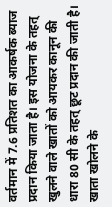वर्तमान में 7.6 प्रतिशत का आकर्षक ब्याज प्रदान किया जाता है। इस योजना के तहत् खुलने वाले खातों को आयकर कानून की धारा 80 सी के तहत् छूट प्रदान की जाती है। खाता खोलने के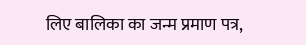लिए बालिका का जन्म प्रमाण पत्र,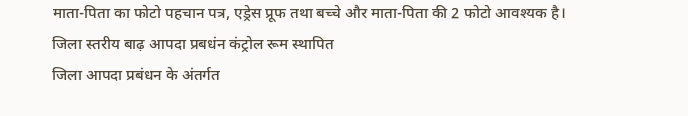माता-पिता का फोटो पहचान पत्र, एड्रेस प्रूफ तथा बच्चे और माता-पिता की 2 फोटो आवश्यक है।
जिला स्तरीय बाढ़ आपदा प्रबधंन कंट्रोल रूम स्थापित
जिला आपदा प्रबंधन के अंतर्गत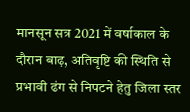मानसून सत्र 2021 में वर्षाकाल के दौरान बाढ़, अतिवृष्टि की स्थिति से प्रभावी ढंग से निपटने हेतु जिला स्तर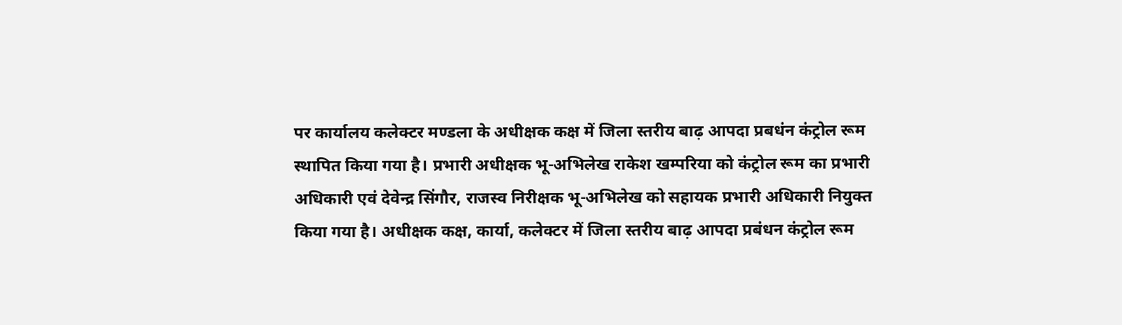पर कार्यालय कलेक्टर मण्डला के अधीक्षक कक्ष में जिला स्तरीय बाढ़ आपदा प्रबधंन कंट्रोल रूम स्थापित किया गया है। प्रभारी अधीक्षक भू-अभिलेख राकेश खम्परिया को कंट्रोल रूम का प्रभारी अधिकारी एवं देवेन्द्र सिंगौर, राजस्व निरीक्षक भू-अभिलेख को सहायक प्रभारी अधिकारी नियुक्त किया गया है। अधीक्षक कक्ष, कार्या, कलेक्टर में जिला स्तरीय बाढ़ आपदा प्रबंधन कंट्रोल रूम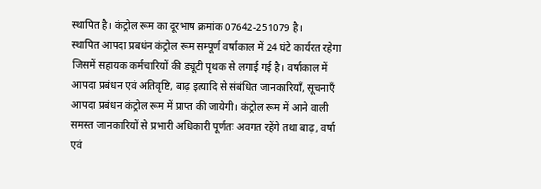स्थापित है। कंट्रोल रूम का दूरभाष क्रमांक 07642-251079 है।
स्थापित आपदा प्रबधंन कंट्रोल रूम सम्पूर्ण वर्षाकाल में 24 घंटे कार्यरत रहेगा जिसमें सहायक कर्मचारियों की ड्यूटी पृथक से लगाई गई है। वर्षाकाल में आपदा प्रबंधन एवं अतिवृष्टि, बाढ़ इत्यादि से संबंधित जानकारियाँ, सूचनाएँ आपदा प्रबंधन कंट्रोल रूम में प्राप्त की जायेगी। कंट्रोल रूम में आने वाली समस्त जानकारियों से प्रभारी अधिकारी पूर्णतः अवगत रहेंगे तथा बाढ़, वर्षा एवं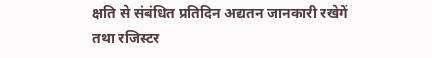क्षति से संबंधित प्रतिदिन अद्यतन जानकारी रखेगें तथा रजिस्टर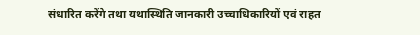संधारित करेंगे तथा यथास्थिति जानकारी उच्चाधिकारियों एवं राहत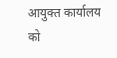आयुक्त कार्यालय को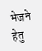भेजने हेतु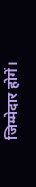जिम्मेदार होगें।